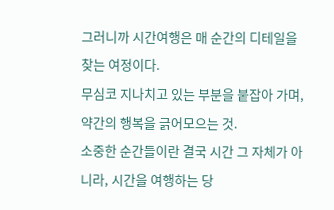그러니까 시간여행은 매 순간의 디테일을 찾는 여정이다.
무심코 지나치고 있는 부분을 붙잡아 가며, 약간의 행복을 긁어모으는 것.
소중한 순간들이란 결국 시간 그 자체가 아니라, 시간을 여행하는 당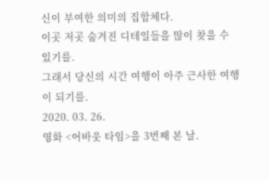신이 부여한 의미의 집합체다.
이곳 저곳 숨겨진 디테일들을 많이 찾을 수 있기를.
그래서 당신의 시간 여행이 아주 근사한 여행이 되기를.
2020. 03. 26.
영화 <어바웃 타임>을 3번째 본 날.